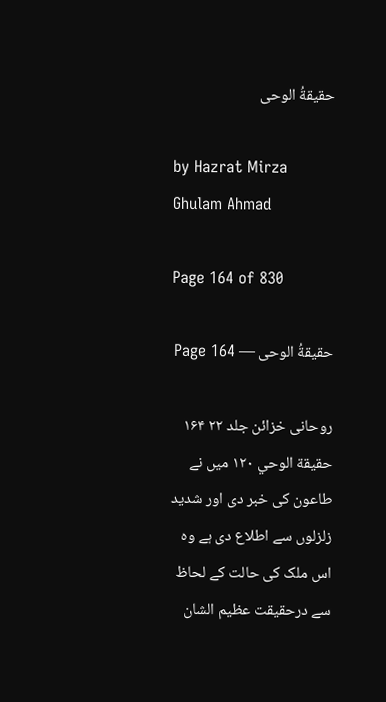حقیقةُ الوحی

by Hazrat Mirza Ghulam Ahmad

Page 164 of 830

حقیقةُ الوحی — Page 164

روحانی خزائن جلد ۲۲ ۱۶۴ حقيقة الوحي ۱۲۰ میں نے طاعون کی خبر دی اور شدید زلزلوں سے اطلاع دی ہے وہ اس ملک کی حالت کے لحاظ سے درحقیقت عظیم الشان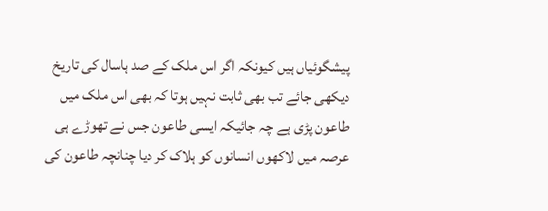پیشگوئیاں ہیں کیونکہ اگر اس ملک کے صد ہاسال کی تاریخ دیکھی جائے تب بھی ثابت نہیں ہوتا کہ بھی اس ملک میں طاعون پڑی ہے چہ جائیکہ ایسی طاعون جس نے تھوڑے ہی عرصہ میں لاکھوں انسانوں کو ہلاک کر دیا چنانچہ طاعون کی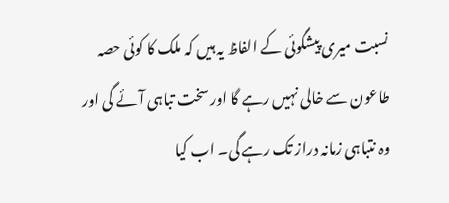نسبت میری پیشگوئی کے الفاظ یہ ہیں کہ ملک کا کوئی حصہ طاعون سے خالی نہیں رہے گا اور سخت تباہی آئے گی اور وہ نتباہی زمانہ دراز تک رہے گی۔ اب کیا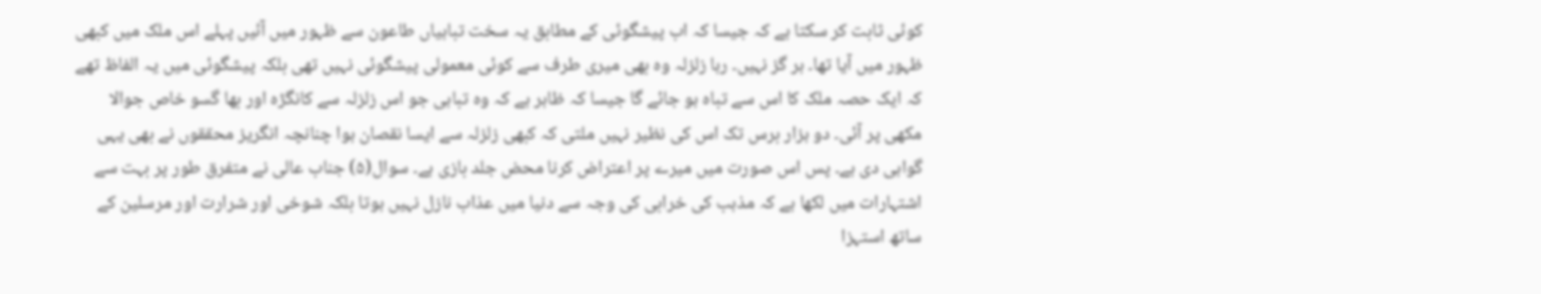کوئی ثابت کر سکتا ہے کہ جیسا کہ اب پیشگوئی کے مطابق یہ سخت تباہیاں طاعون سے ظہور میں آئیں پہلے اس ملک میں کبھی ظہور میں آیا تھا۔ ہر گز نہیں۔ رہا زلزلہ وہ بھی میری طرف سے کوئی معمولی پیشگوئی نہیں تھی بلکہ پیشگوئی میں یہ الفاظ تھے کہ ایک حصہ ملک کا اس سے تباہ ہو جائے گا جیسا کہ ظاہر ہے کہ وہ تباہی جو اس زلزلہ سے کانگڑہ اور بھا گسو خاص جوالا مکھی پر آئی۔ دو ہزار برس تک اس کی نظیر نہیں ملتی کہ کبھی زلزلہ سے ایسا نقصان ہوا چنانچہ انگریز محققوں نے بھی یہی گواہی دی ہے۔ پس اس صورت میں میرے پر اعتراض کرنا محض جلد بازی ہے۔ سوال(۵) جناب عالی نے متفرق طور پر بہت سے اشتہارات میں لکھا ہے کہ مذہب کی خرابی کی وجہ سے دنیا میں عذاب نازل نہیں ہوتا بلکہ شوخی اور شرارت اور مرسلین کے ساتھ استہزا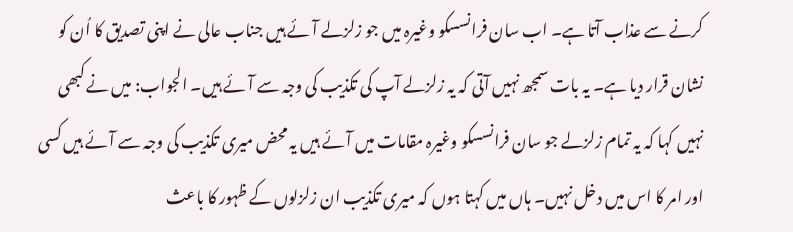کرنے سے عذاب آتا ہے۔ اب سان فرانسسکو وغیرہ میں جو زلزلے آئے ہیں جناب عالی نے اپنی تصدیق کا اُن کو نشان قرار دیا ہے۔ یہ بات سمجھ نہیں آتی کہ یہ زلزلے آپ کی تکذیب کی وجہ سے آئے ہیں۔ الجواب: میں نے کبھی نہیں کہا کہ یہ تمام زلزلے جو سان فرانسسکو وغیرہ مقامات میں آئے ہیں یہ محض میری تکذیب کی وجہ سے آئے ہیں کسی اور امر کا اس میں دخل نہیں۔ ہاں میں کہتا ہوں کہ میری تکذیب ان زلزلوں کے ظہور کا باعث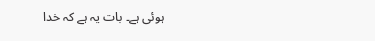ہوئی ہے۔ بات یہ ہے کہ خدا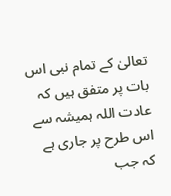تعالیٰ کے تمام نبی اس بات پر متفق ہیں کہ عادت اللہ ہمیشہ سے اس طرح پر جاری ہے کہ جب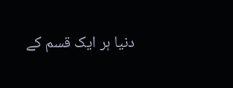دنیا ہر ایک قسم کے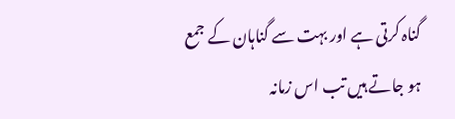گناہ کرتی ہے اور بہت سے گناہان کے جمع ہو جاتے ہیں تب اس زمانہ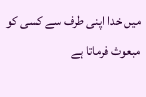میں خدا اپنی طرف سے کسی کو مبعوث فرماتا ہے